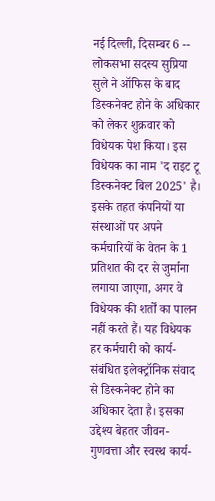नई दिल्ली, दिसम्बर 6 -- लोकसभा सदस्य सुप्रिया सुले ने ऑफिस के बाद डिस्कनेक्ट होने के अधिकार को लेकर शुक्रवार को विधेयक पेश किया। इस विधेयक का नाम 'द राइट टू डिस्कनेक्ट बिल 2025' है। इसके तहत कंपनियों या संस्थाओं पर अपने कर्मचारियों के वेतन के 1 प्रतिशत की दर से जुर्माना लगाया जाएगा, अगर वे विधेयक की शर्तों का पालन नहीं करते हैं। यह विधेयक हर कर्मचारी को कार्य-संबंधित इलेक्ट्रॉनिक संवाद से डिस्कनेक्ट होने का अधिकार देता है। इसका उद्देश्य बेहतर जीवन-गुणवत्ता और स्वस्थ कार्य-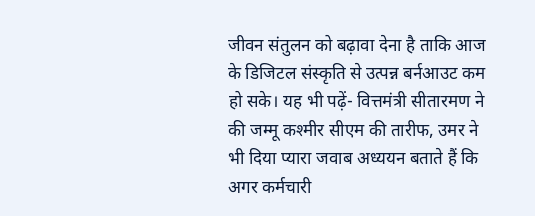जीवन संतुलन को बढ़ावा देना है ताकि आज के डिजिटल संस्‍कृति से उत्पन्न बर्नआउट कम हो सके। यह भी पढ़ें- वित्तमंत्री सीतारमण ने की जम्मू कश्मीर सीएम की तारीफ, उमर ने भी दिया प्यारा जवाब अध्ययन बताते हैं कि अगर कर्मचारी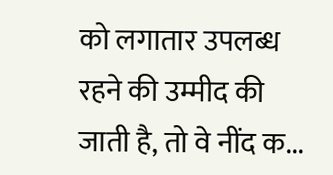को लगातार उपलब्ध रहने की उम्मीद की जाती है, तो वे नींद क...